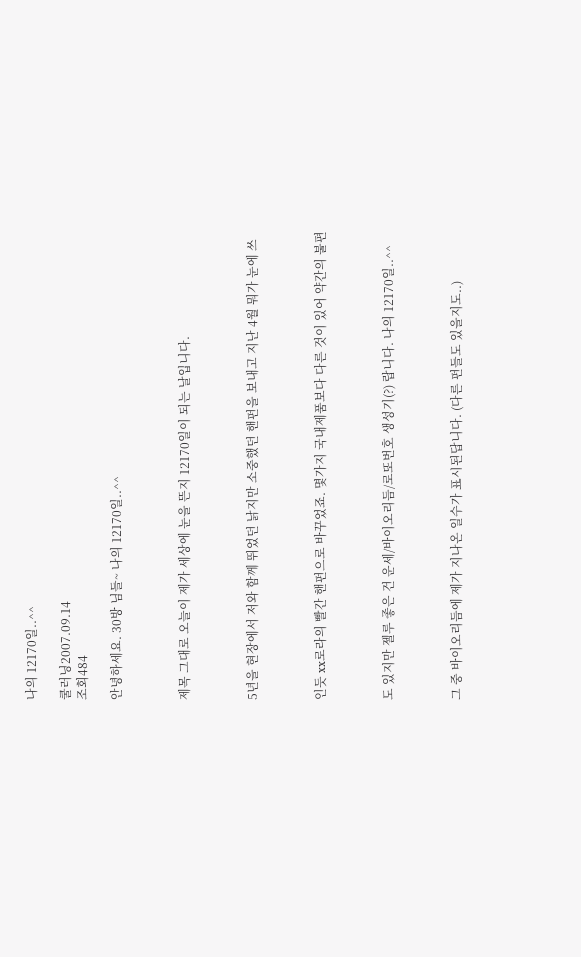나의 12170일..^^

쿨러닝2007.09.14
조회484

안녕하세요. 30방 님들~ 나의 12170일..^^



제목 그대로 오늘이 제가 세상에 눈을 뜬지 12170일이 되는 날입니다.



5년을 현장에서 저와 함께 뛰었던 낡지만 소중했던 핸펀을 보내고 지난 4월 뭐가 눈에 쓰



인듯 xx로라의 빨간 핸펀으로 바꾸었죠. 몇가지 국내제품보다 다른 것이 있어 약간의 불편



도 있지만 젤루 좋은 건 운세/바이오리듬/로또번호 생성기(?) 랍니다. 나의 12170일..^^



그 중 바이오리듬에 제가 지나온 일수가 표시된답니다. (다른 펀들도 있을지도..)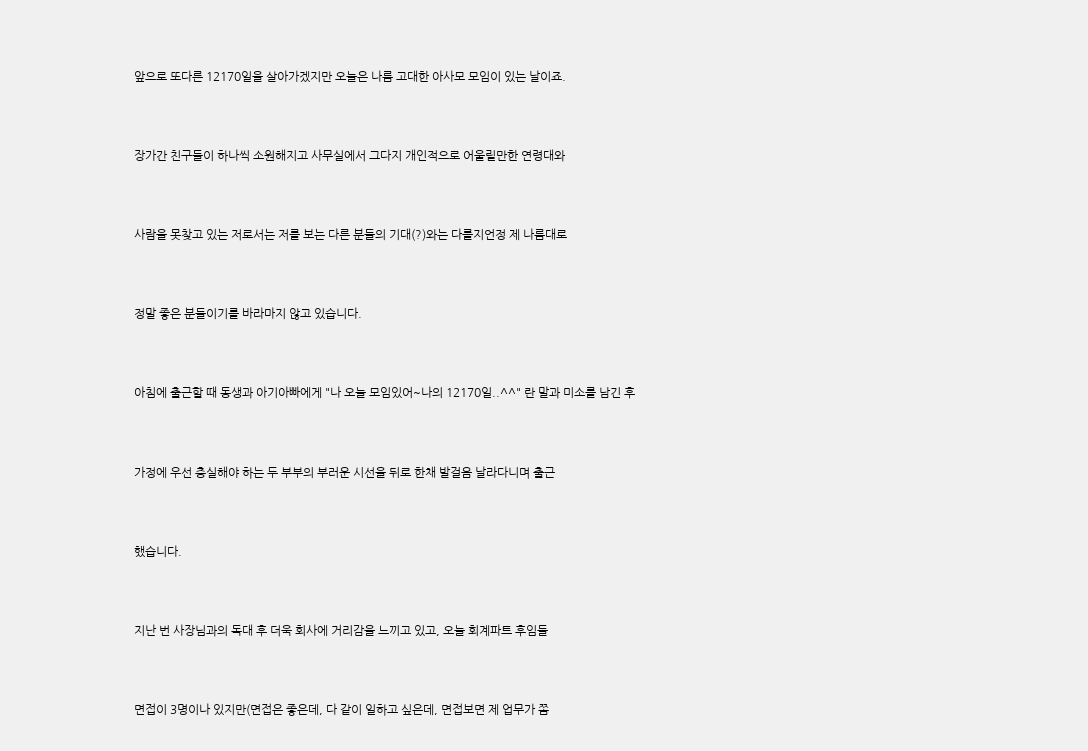앞으로 또다른 12170일을 살아가겠지만 오늘은 나름 고대한 아사모 모임이 있는 날이죠.



장가간 친구들이 하나씩 소원해지고 사무실에서 그다지 개인적으로 어울릴만한 연령대와



사람을 못찾고 있는 저로서는 저를 보는 다른 분들의 기대(?)와는 다를지언정 제 나름대로



정말 좋은 분들이기를 바라마지 않고 있습니다.



아침에 출근할 때 동생과 아기아빠에게 "나 오늘 모임있어~나의 12170일..^^" 란 말과 미소를 남긴 후



가정에 우선 충실해야 하는 두 부부의 부러운 시선을 뒤로 한채 발걸음 날라다니며 출근



했습니다.



지난 번 사장님과의 독대 후 더욱 회사에 거리감을 느끼고 있고, 오늘 회계파트 후임들



면접이 3명이나 있지만(면접은 좋은데, 다 같이 일하고 싶은데, 면접보면 제 업무가 쫌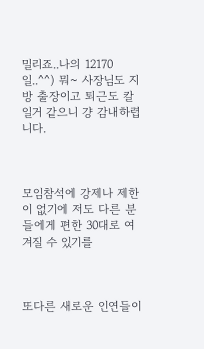밀리죠..나의 12170일..^^) 뭐~ 사장님도 지방 출장이고 퇴근도 칼일거 같으니 걍 감내하렵니다.



모임참석에 강제나 제한이 없기에 저도 다른 분들에게 편한 30대로 여겨질 수 있기를



또다른 새로운 인연들이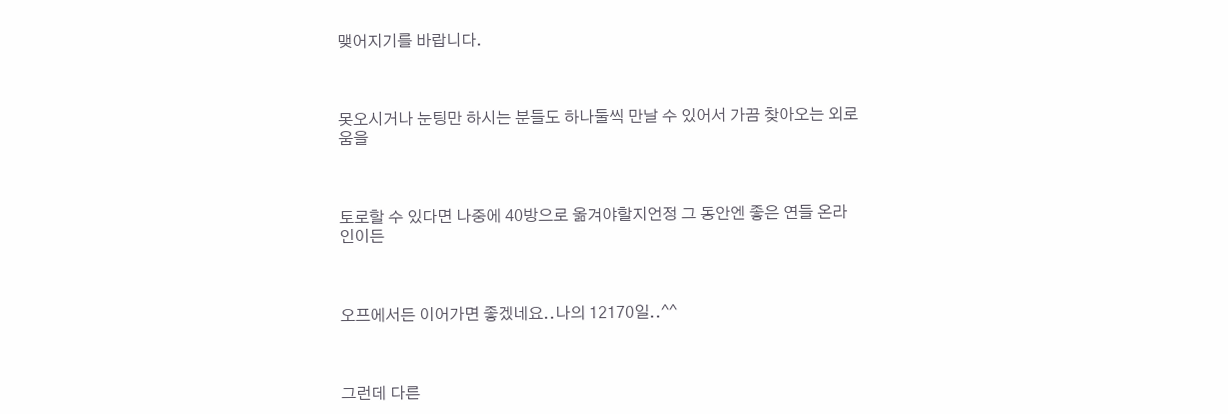맺어지기를 바랍니다.



못오시거나 눈팅만 하시는 분들도 하나둘씩 만날 수 있어서 가끔 찾아오는 외로움을



토로할 수 있다면 나중에 40방으로 옮겨야할지언정 그 동안엔 좋은 연들 온라인이든



오프에서든 이어가면 좋겠네요..나의 12170일..^^



그런데 다른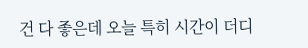건 다 좋은데 오늘 특히 시간이 더디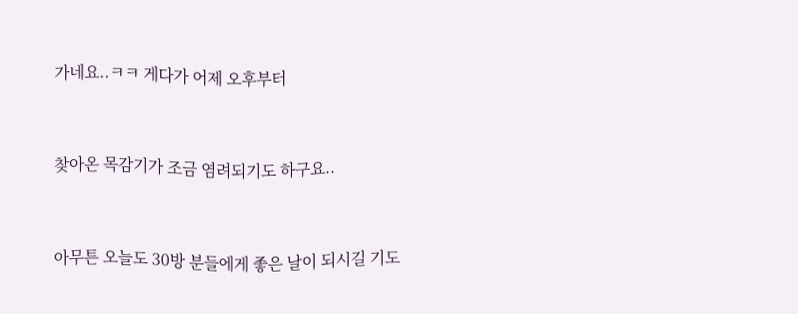가네요..ㅋㅋ 게다가 어제 오후부터



찾아온 목감기가 조금 염려되기도 하구요..



아무튼 오늘도 30방 분들에게 좋은 날이 되시길 기도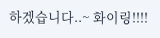하겠습니다..~ 화이링!!!!